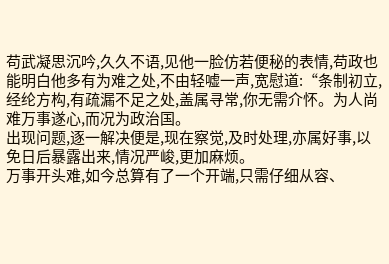苟武凝思沉吟,久久不语,见他一脸仿若便秘的表情,苟政也能明白他多有为难之处,不由轻嘘一声,宽慰道:“条制初立,经纶方构,有疏漏不足之处,盖属寻常,你无需介怀。为人尚难万事遂心,而况为政治国。
出现问题,逐一解决便是,现在察觉,及时处理,亦属好事,以免日后暴露出来,情况严峻,更加麻烦。
万事开头难,如今总算有了一个开端,只需仔细从容、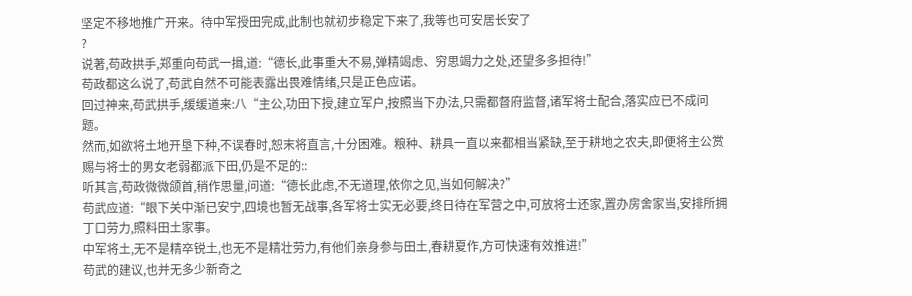坚定不移地推广开来。待中军授田完成,此制也就初步稳定下来了,我等也可安居长安了
?
说著,苟政拱手,郑重向苟武一揖,道:“德长,此事重大不易,弹精竭虑、穷思竭力之处,还望多多担待!”
苟政都这么说了,苟武自然不可能表露出畏难情绪,只是正色应诺。
回过神来,苟武拱手,缓缓道来:八“主公,功田下授,建立军户,按照当下办法,只需都督府监督,诸军将士配合,落实应已不成问题。
然而,如欲将土地开垦下种,不误春时,恕末将直言,十分困难。粮种、耕具一直以来都相当紧缺,至于耕地之农夫,即便将主公赏赐与将士的男女老弱都派下田,仍是不足的::
听其言,苟政微微颌首,稍作思量,问道:“德长此虑,不无道理,依你之见,当如何解决?”
苟武应道:“眼下关中渐已安宁,四境也暂无战事,各军将士实无必要,终日待在军营之中,可放将士还家,置办房舍家当,安排所拥丁口劳力,照料田土家事。
中军将土,无不是精卒锐土,也无不是精壮劳力,有他们亲身参与田土,春耕夏作,方可快速有效推进!”
苟武的建议,也并无多少新奇之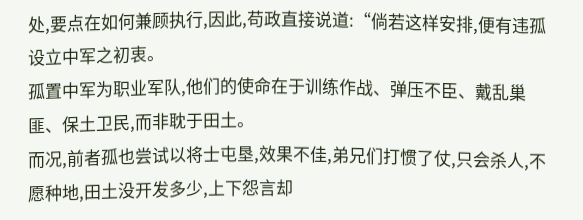处,要点在如何兼顾执行,因此,苟政直接说道:“倘若这样安排,便有违孤设立中军之初衷。
孤置中军为职业军队,他们的使命在于训练作战、弹压不臣、戴乱巢匪、保土卫民,而非耽于田土。
而况,前者孤也尝试以将士屯垦,效果不佳,弟兄们打惯了仗,只会杀人,不愿种地,田土没开发多少,上下怨言却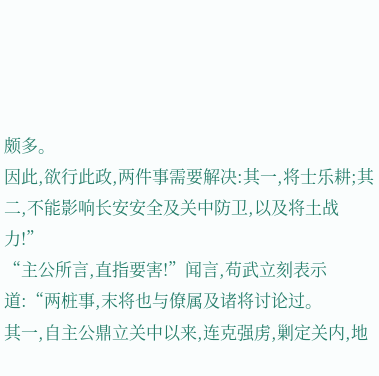颇多。
因此,欲行此政,两件事需要解决:其一,将士乐耕;其二,不能影响长安安全及关中防卫,以及将土战力!”
“主公所言,直指要害!”闻言,苟武立刻表示道:“两桩事,末将也与僚属及诸将讨论过。
其一,自主公鼎立关中以来,连克强虏,剿定关内,地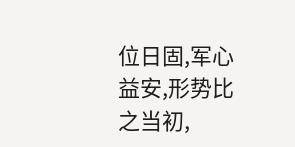位日固,军心益安,形势比之当初,